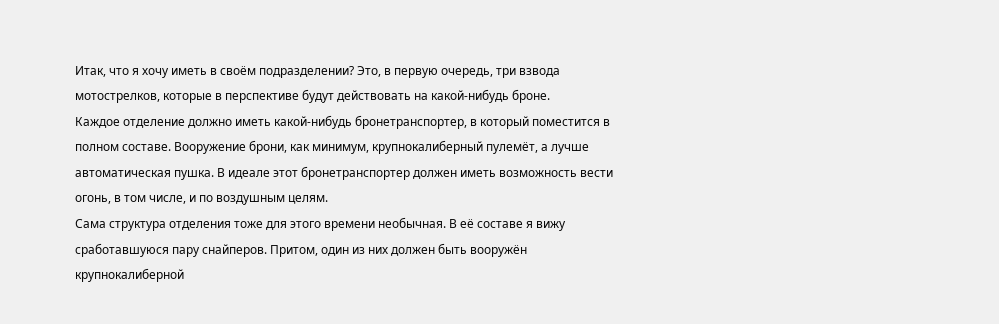Итак, что я хочу иметь в своём подразделении? Это, в первую очередь, три взвода мотострелков, которые в перспективе будут действовать на какой-нибудь броне.
Каждое отделение должно иметь какой-нибудь бронетранспортер, в который поместится в полном составе. Вооружение брони, как минимум, крупнокалиберный пулемёт, а лучше автоматическая пушка. В идеале этот бронетранспортер должен иметь возможность вести огонь, в том числе, и по воздушным целям.
Сама структура отделения тоже для этого времени необычная. В её составе я вижу сработавшуюся пару снайперов. Притом, один из них должен быть вооружён крупнокалиберной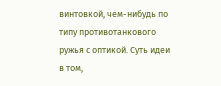винтовкой, чем-нибудь по типу противотанкового ружья с оптикой. Суть идеи в том,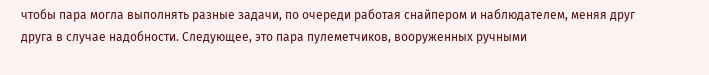чтобы пара могла выполнять разные задачи, по очереди работая снайпером и наблюдателем, меняя друг друга в случае надобности. Следующее, это пара пулеметчиков, вооруженных ручными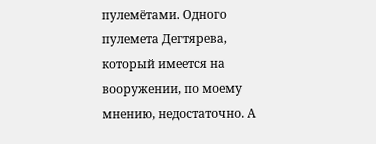пулемётами. Одного пулемета Дегтярева, который имеется на вооружении, по моему мнению, недостаточно. А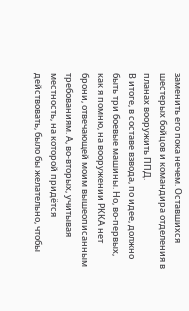заменить его пока нечем. Оставшихся шестерых бойцов и командира отделения в планах вооружить ППД.
В итоге, в составе взвода, по идее, должно быть три боевые машины. Но, во-первых, как я помню, на вооружении РККА нет брони, отвечающей моим вышеописанным требованиям. А, во-вторых, учитывая местность, на которой придётся действовать, было бы желательно, чтобы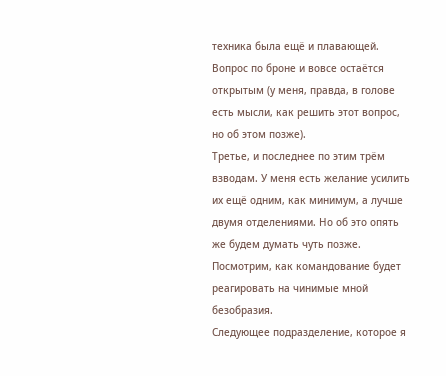техника была ещё и плавающей. Вопрос по броне и вовсе остаётся открытым (у меня, правда, в голове есть мысли, как решить этот вопрос, но об этом позже).
Третье, и последнее по этим трём взводам. У меня есть желание усилить их ещё одним, как минимум, а лучше двумя отделениями. Но об это опять же будем думать чуть позже. Посмотрим, как командование будет реагировать на чинимые мной безобразия.
Следующее подразделение, которое я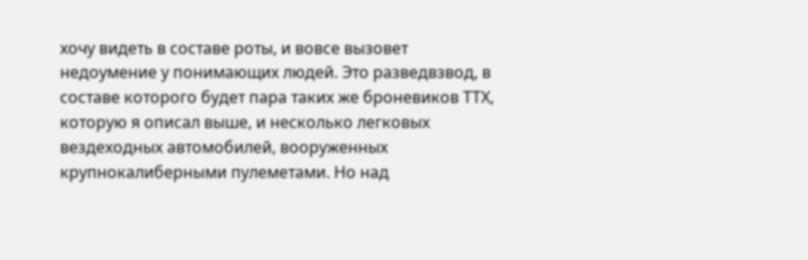хочу видеть в составе роты, и вовсе вызовет недоумение у понимающих людей. Это разведвзвод, в составе которого будет пара таких же броневиков ТТХ, которую я описал выше, и несколько легковых вездеходных автомобилей, вооруженных крупнокалиберными пулеметами. Но над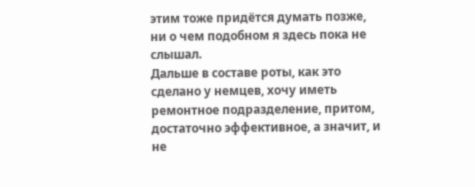этим тоже придётся думать позже, ни о чем подобном я здесь пока не слышал.
Дальше в составе роты, как это сделано у немцев, хочу иметь ремонтное подразделение, притом, достаточно эффективное, а значит, и не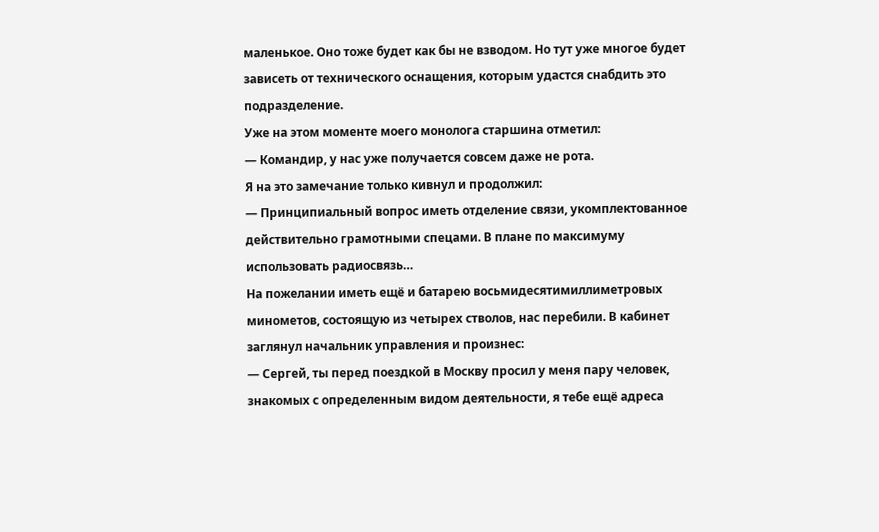маленькое. Оно тоже будет как бы не взводом. Но тут уже многое будет зависеть от технического оснащения, которым удастся снабдить это подразделение.
Уже на этом моменте моего монолога старшина отметил:
— Командир, у нас уже получается совсем даже не рота.
Я на это замечание только кивнул и продолжил:
— Принципиальный вопрос иметь отделение связи, укомплектованное действительно грамотными спецами. В плане по максимуму использовать радиосвязь…
На пожелании иметь ещё и батарею восьмидесятимиллиметровых минометов, состоящую из четырех стволов, нас перебили. В кабинет заглянул начальник управления и произнес:
— Сергей, ты перед поездкой в Москву просил у меня пару человек, знакомых с определенным видом деятельности, я тебе ещё адреса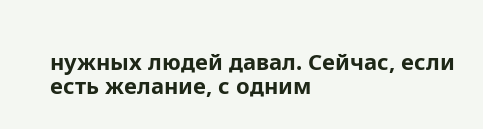нужных людей давал. Сейчас, если есть желание, с одним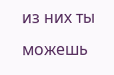из них ты можешь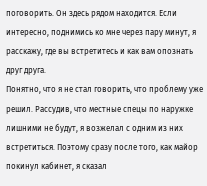поговорить. Он здесь рядом находится. Если интересно, поднимись ко мне через пару минут, я расскажу, где вы встретитесь и как вам опознать друг друга.
Понятно, что я не стал говорить, что проблему уже решил. Рассудив, что местные спецы по наружке лишними не будут, я возжелал с одним из них встретиться. Поэтому сразу после того, как майор покинул кабинет, я сказал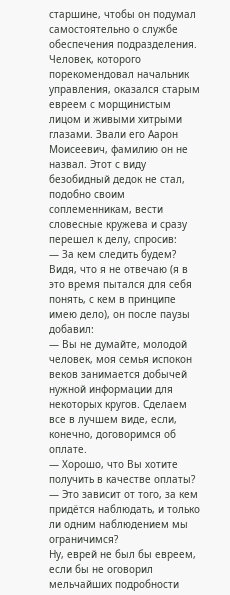старшине, чтобы он подумал самостоятельно о службе обеспечения подразделения.
Человек, которого порекомендовал начальник управления, оказался старым евреем с морщинистым лицом и живыми хитрыми глазами. Звали его Аарон Моисеевич, фамилию он не назвал. Этот с виду безобидный дедок не стал, подобно своим соплеменникам, вести словесные кружева и сразу перешел к делу, спросив:
— За кем следить будем?
Видя, что я не отвечаю (я в это время пытался для себя понять, с кем в принципе имею дело), он после паузы добавил:
— Вы не думайте, молодой человек, моя семья испокон веков занимается добычей нужной информации для некоторых кругов. Сделаем все в лучшем виде, если, конечно, договоримся об оплате.
— Хорошо, что Вы хотите получить в качестве оплаты?
— Это зависит от того, за кем придётся наблюдать, и только ли одним наблюдением мы ограничимся?
Ну, еврей не был бы евреем, если бы не оговорил мельчайших подробности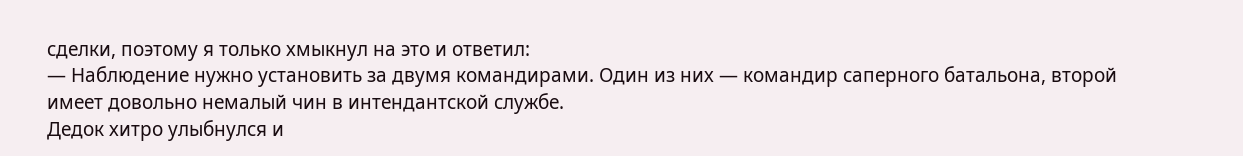сделки, поэтому я только хмыкнул на это и ответил:
— Наблюдение нужно установить за двумя командирами. Один из них — командир саперного батальона, второй имеет довольно немалый чин в интендантской службе.
Дедок хитро улыбнулся и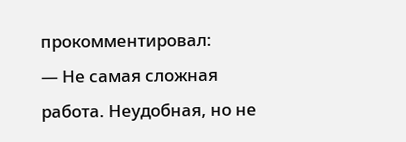прокомментировал:
— Не самая сложная работа. Неудобная, но не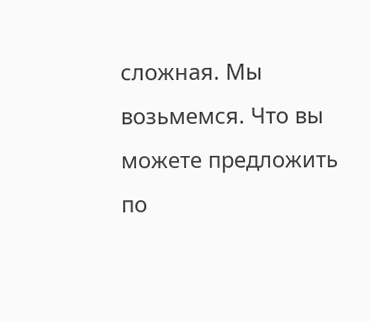сложная. Мы возьмемся. Что вы можете предложить по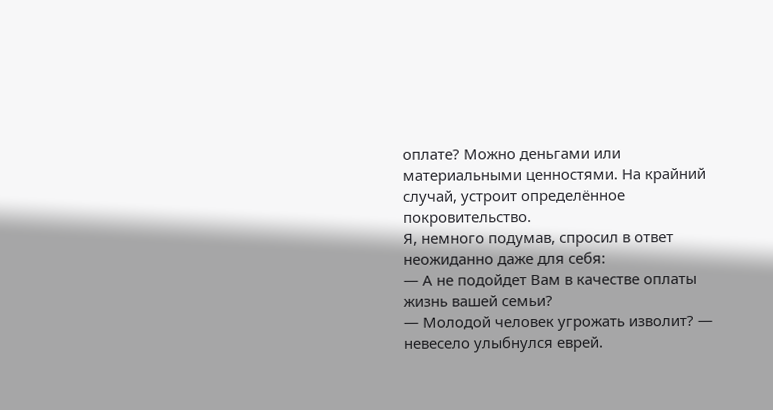оплате? Можно деньгами или материальными ценностями. На крайний случай, устроит определённое покровительство.
Я, немного подумав, спросил в ответ неожиданно даже для себя:
— А не подойдет Вам в качестве оплаты жизнь вашей семьи?
— Молодой человек угрожать изволит? — невесело улыбнулся еврей.